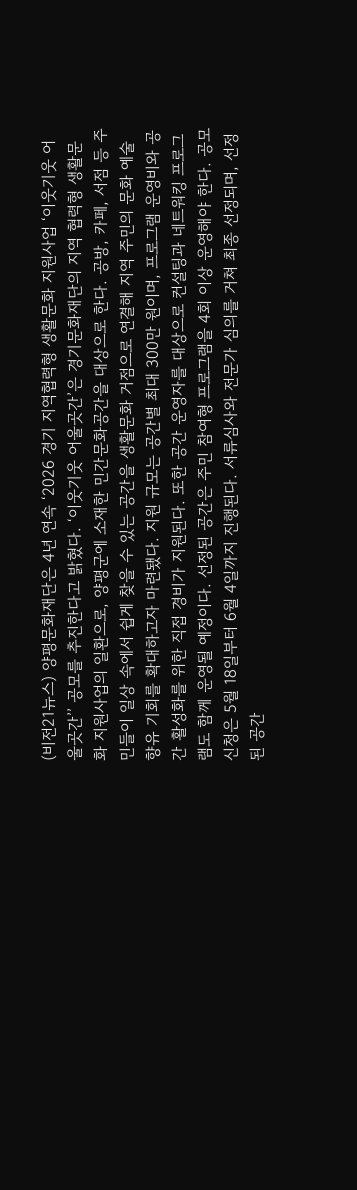(비전21뉴스) 양평문화재단은 4년 연속 ‘2026 경기 지역협력형 생활문화 지원사업 ‘이웃기웃 어울곳간’’ 공모를 추진한다고 밝혔다. ‘이웃기웃 어울곳간’은 경기문화재단의 지역 협력형 생활문화 지원사업의 일환으로, 양평군에 소재한 민간문화공간을 대상으로 한다. 공방, 카페, 서점 등 주민들이 일상 속에서 쉽게 찾을 수 있는 공간을 생활문화 거점으로 연결해 지역 주민의 문화 예술 향유 기회를 확대하고자 마련됐다. 지원 규모는 공간별 최대 300만 원이며, 프로그램 운영비와 공간 활성화를 위한 직접 경비가 지원된다. 또한 공간 운영자를 대상으로 컨설팅과 네트워킹 프로그램도 함께 운영될 예정이다. 선정된 공간은 주민 참여형 프로그램을 4회 이상 운영해야 한다. 공모 신청은 5월 18일부터 6월 4일까지 진행된다. 서류심사와 전문가 심의를 거쳐 최종 선정되며, 선정된 공간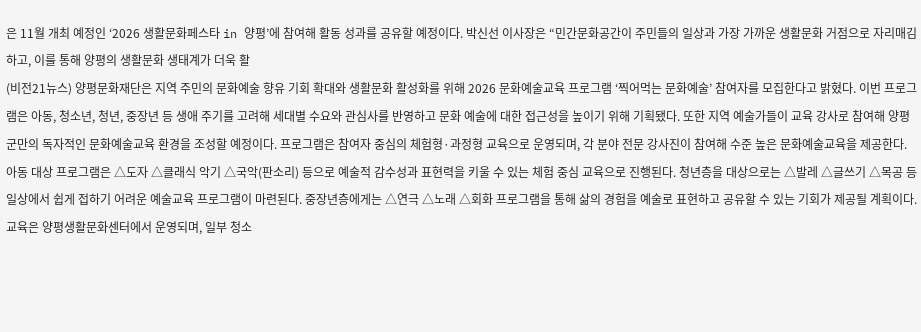은 11월 개최 예정인 ‘2026 생활문화페스타 in 양평’에 참여해 활동 성과를 공유할 예정이다. 박신선 이사장은 “민간문화공간이 주민들의 일상과 가장 가까운 생활문화 거점으로 자리매김하고, 이를 통해 양평의 생활문화 생태계가 더욱 활
(비전21뉴스) 양평문화재단은 지역 주민의 문화예술 향유 기회 확대와 생활문화 활성화를 위해 2026 문화예술교육 프로그램 ‘찍어먹는 문화예술’ 참여자를 모집한다고 밝혔다. 이번 프로그램은 아동, 청소년, 청년, 중장년 등 생애 주기를 고려해 세대별 수요와 관심사를 반영하고 문화 예술에 대한 접근성을 높이기 위해 기획됐다. 또한 지역 예술가들이 교육 강사로 참여해 양평군만의 독자적인 문화예술교육 환경을 조성할 예정이다. 프로그램은 참여자 중심의 체험형·과정형 교육으로 운영되며, 각 분야 전문 강사진이 참여해 수준 높은 문화예술교육을 제공한다. 아동 대상 프로그램은 △도자 △클래식 악기 △국악(판소리) 등으로 예술적 감수성과 표현력을 키울 수 있는 체험 중심 교육으로 진행된다. 청년층을 대상으로는 △발레 △글쓰기 △목공 등 일상에서 쉽게 접하기 어려운 예술교육 프로그램이 마련된다. 중장년층에게는 △연극 △노래 △회화 프로그램을 통해 삶의 경험을 예술로 표현하고 공유할 수 있는 기회가 제공될 계획이다. 교육은 양평생활문화센터에서 운영되며, 일부 청소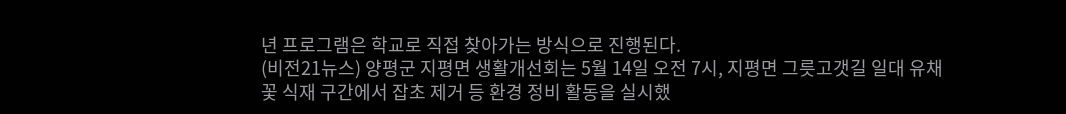년 프로그램은 학교로 직접 찾아가는 방식으로 진행된다.
(비전21뉴스) 양평군 지평면 생활개선회는 5월 14일 오전 7시, 지평면 그릇고갯길 일대 유채꽃 식재 구간에서 잡초 제거 등 환경 정비 활동을 실시했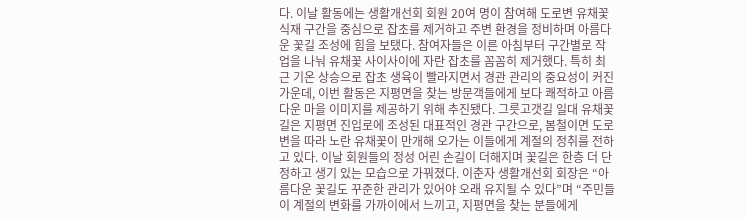다. 이날 활동에는 생활개선회 회원 20여 명이 참여해 도로변 유채꽃 식재 구간을 중심으로 잡초를 제거하고 주변 환경을 정비하며 아름다운 꽃길 조성에 힘을 보탰다. 참여자들은 이른 아침부터 구간별로 작업을 나눠 유채꽃 사이사이에 자란 잡초를 꼼꼼히 제거했다. 특히 최근 기온 상승으로 잡초 생육이 빨라지면서 경관 관리의 중요성이 커진 가운데, 이번 활동은 지평면을 찾는 방문객들에게 보다 쾌적하고 아름다운 마을 이미지를 제공하기 위해 추진됐다. 그릇고갯길 일대 유채꽃길은 지평면 진입로에 조성된 대표적인 경관 구간으로, 봄철이면 도로변을 따라 노란 유채꽃이 만개해 오가는 이들에게 계절의 정취를 전하고 있다. 이날 회원들의 정성 어린 손길이 더해지며 꽃길은 한층 더 단정하고 생기 있는 모습으로 가꿔졌다. 이춘자 생활개선회 회장은 “아름다운 꽃길도 꾸준한 관리가 있어야 오래 유지될 수 있다”며 “주민들이 계절의 변화를 가까이에서 느끼고, 지평면을 찾는 분들에게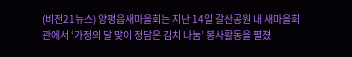(비전21뉴스) 양평읍새마을회는 지난 14일 갈산공원 내 새마을회관에서 ‘가정의 달 맞이 정담은 김치 나눔’ 봉사활동을 펼쳤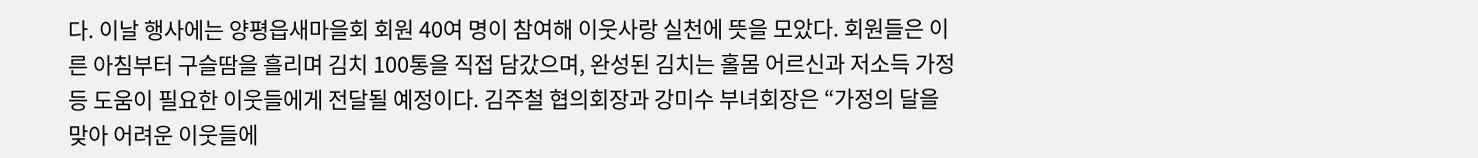다. 이날 행사에는 양평읍새마을회 회원 40여 명이 참여해 이웃사랑 실천에 뜻을 모았다. 회원들은 이른 아침부터 구슬땀을 흘리며 김치 100통을 직접 담갔으며, 완성된 김치는 홀몸 어르신과 저소득 가정 등 도움이 필요한 이웃들에게 전달될 예정이다. 김주철 협의회장과 강미수 부녀회장은 “가정의 달을 맞아 어려운 이웃들에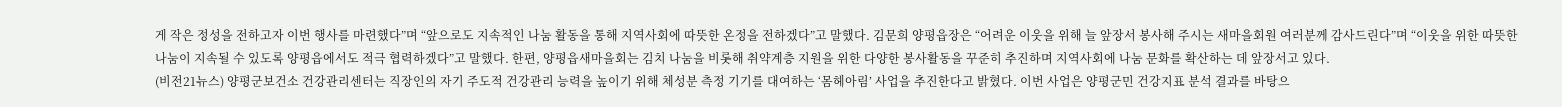게 작은 정성을 전하고자 이번 행사를 마련했다”며 “앞으로도 지속적인 나눔 활동을 통해 지역사회에 따뜻한 온정을 전하겠다”고 말했다. 김문희 양평읍장은 “어려운 이웃을 위해 늘 앞장서 봉사해 주시는 새마을회원 여러분께 감사드린다”며 “이웃을 위한 따뜻한 나눔이 지속될 수 있도록 양평읍에서도 적극 협력하겠다”고 말했다. 한편, 양평읍새마을회는 김치 나눔을 비롯해 취약계층 지원을 위한 다양한 봉사활동을 꾸준히 추진하며 지역사회에 나눔 문화를 확산하는 데 앞장서고 있다.
(비전21뉴스) 양평군보건소 건강관리센터는 직장인의 자기 주도적 건강관리 능력을 높이기 위해 체성분 측정 기기를 대여하는 ‘몸헤아림’ 사업을 추진한다고 밝혔다. 이번 사업은 양평군민 건강지표 분석 결과를 바탕으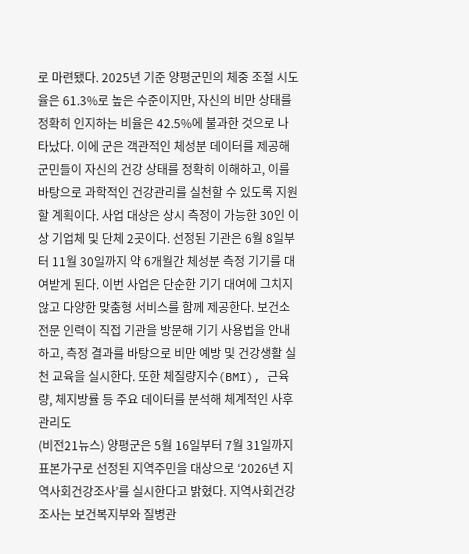로 마련됐다. 2025년 기준 양평군민의 체중 조절 시도율은 61.3%로 높은 수준이지만, 자신의 비만 상태를 정확히 인지하는 비율은 42.5%에 불과한 것으로 나타났다. 이에 군은 객관적인 체성분 데이터를 제공해 군민들이 자신의 건강 상태를 정확히 이해하고, 이를 바탕으로 과학적인 건강관리를 실천할 수 있도록 지원할 계획이다. 사업 대상은 상시 측정이 가능한 30인 이상 기업체 및 단체 2곳이다. 선정된 기관은 6월 8일부터 11월 30일까지 약 6개월간 체성분 측정 기기를 대여받게 된다. 이번 사업은 단순한 기기 대여에 그치지 않고 다양한 맞춤형 서비스를 함께 제공한다. 보건소 전문 인력이 직접 기관을 방문해 기기 사용법을 안내하고, 측정 결과를 바탕으로 비만 예방 및 건강생활 실천 교육을 실시한다. 또한 체질량지수(BMI), 근육량, 체지방률 등 주요 데이터를 분석해 체계적인 사후 관리도
(비전21뉴스) 양평군은 5월 16일부터 7월 31일까지 표본가구로 선정된 지역주민을 대상으로 ‘2026년 지역사회건강조사’를 실시한다고 밝혔다. 지역사회건강조사는 보건복지부와 질병관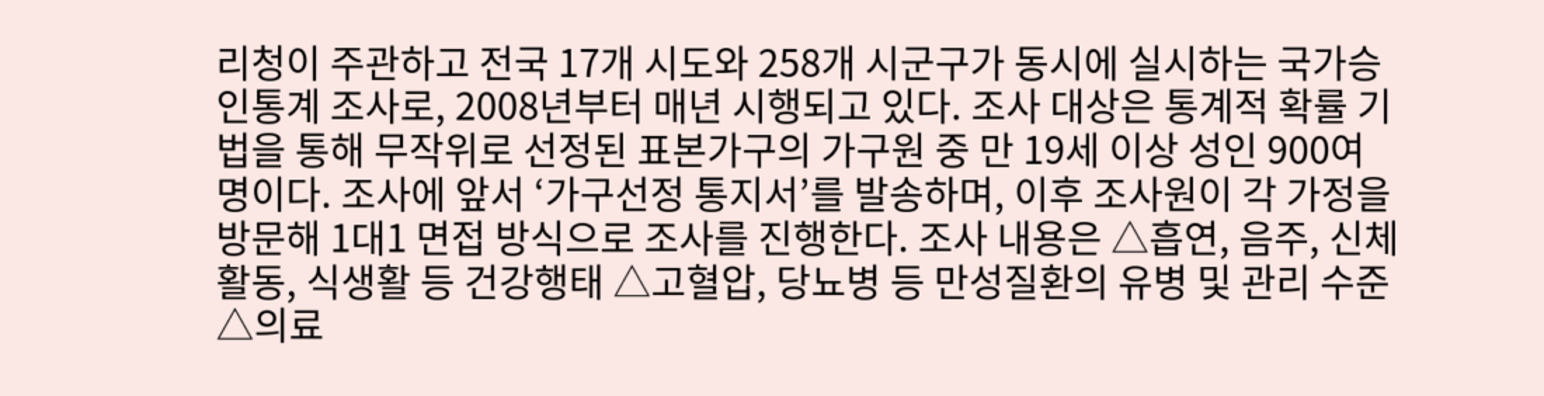리청이 주관하고 전국 17개 시도와 258개 시군구가 동시에 실시하는 국가승인통계 조사로, 2008년부터 매년 시행되고 있다. 조사 대상은 통계적 확률 기법을 통해 무작위로 선정된 표본가구의 가구원 중 만 19세 이상 성인 900여 명이다. 조사에 앞서 ‘가구선정 통지서’를 발송하며, 이후 조사원이 각 가정을 방문해 1대1 면접 방식으로 조사를 진행한다. 조사 내용은 △흡연, 음주, 신체활동, 식생활 등 건강행태 △고혈압, 당뇨병 등 만성질환의 유병 및 관리 수준 △의료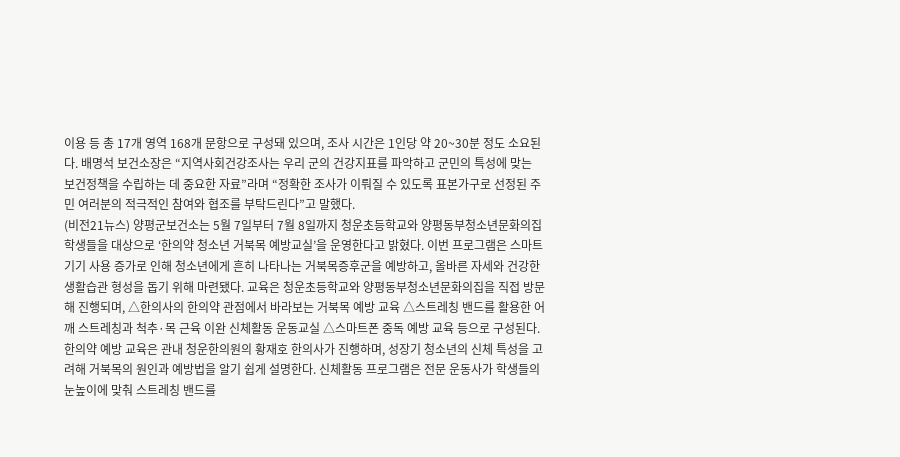이용 등 총 17개 영역 168개 문항으로 구성돼 있으며, 조사 시간은 1인당 약 20~30분 정도 소요된다. 배명석 보건소장은 “지역사회건강조사는 우리 군의 건강지표를 파악하고 군민의 특성에 맞는 보건정책을 수립하는 데 중요한 자료”라며 “정확한 조사가 이뤄질 수 있도록 표본가구로 선정된 주민 여러분의 적극적인 참여와 협조를 부탁드린다”고 말했다.
(비전21뉴스) 양평군보건소는 5월 7일부터 7월 8일까지 청운초등학교와 양평동부청소년문화의집 학생들을 대상으로 ‘한의약 청소년 거북목 예방교실’을 운영한다고 밝혔다. 이번 프로그램은 스마트 기기 사용 증가로 인해 청소년에게 흔히 나타나는 거북목증후군을 예방하고, 올바른 자세와 건강한 생활습관 형성을 돕기 위해 마련됐다. 교육은 청운초등학교와 양평동부청소년문화의집을 직접 방문해 진행되며, △한의사의 한의약 관점에서 바라보는 거북목 예방 교육 △스트레칭 밴드를 활용한 어깨 스트레칭과 척추·목 근육 이완 신체활동 운동교실 △스마트폰 중독 예방 교육 등으로 구성된다. 한의약 예방 교육은 관내 청운한의원의 황재호 한의사가 진행하며, 성장기 청소년의 신체 특성을 고려해 거북목의 원인과 예방법을 알기 쉽게 설명한다. 신체활동 프로그램은 전문 운동사가 학생들의 눈높이에 맞춰 스트레칭 밴드를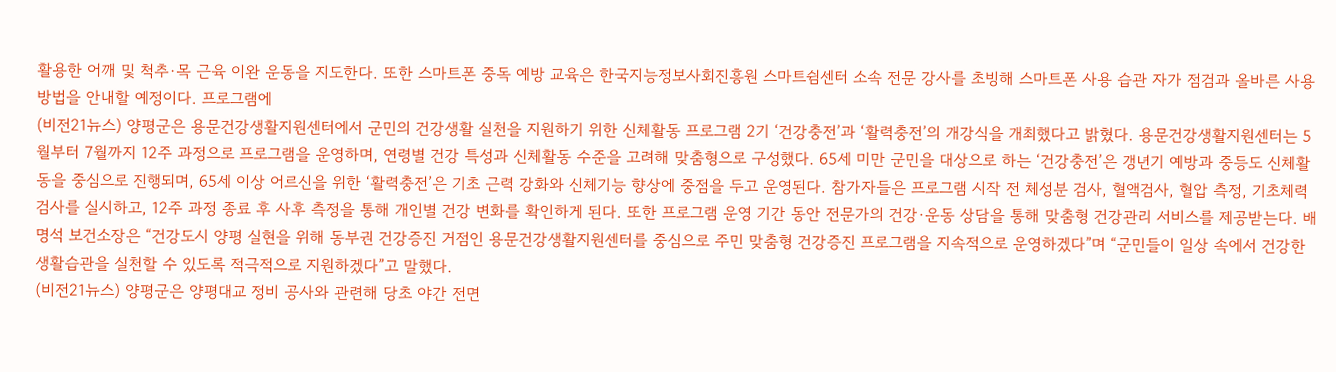활용한 어깨 및 척추·목 근육 이완 운동을 지도한다. 또한 스마트폰 중독 예방 교육은 한국지능정보사회진흥원 스마트쉼센터 소속 전문 강사를 초빙해 스마트폰 사용 습관 자가 점검과 올바른 사용 방법을 안내할 예정이다. 프로그램에
(비전21뉴스) 양평군은 용문건강생활지원센터에서 군민의 건강생활 실천을 지원하기 위한 신체활동 프로그램 2기 ‘건강충전’과 ‘활력충전’의 개강식을 개최했다고 밝혔다. 용문건강생활지원센터는 5월부터 7월까지 12주 과정으로 프로그램을 운영하며, 연령별 건강 특성과 신체활동 수준을 고려해 맞춤형으로 구성했다. 65세 미만 군민을 대상으로 하는 ‘건강충전’은 갱년기 예방과 중등도 신체활동을 중심으로 진행되며, 65세 이상 어르신을 위한 ‘활력충전’은 기초 근력 강화와 신체기능 향상에 중점을 두고 운영된다. 참가자들은 프로그램 시작 전 체성분 검사, 혈액검사, 혈압 측정, 기초체력 검사를 실시하고, 12주 과정 종료 후 사후 측정을 통해 개인별 건강 변화를 확인하게 된다. 또한 프로그램 운영 기간 동안 전문가의 건강·운동 상담을 통해 맞춤형 건강관리 서비스를 제공받는다. 배명석 보건소장은 “건강도시 양평 실현을 위해 동부권 건강증진 거점인 용문건강생활지원센터를 중심으로 주민 맞춤형 건강증진 프로그램을 지속적으로 운영하겠다”며 “군민들이 일상 속에서 건강한 생활습관을 실천할 수 있도록 적극적으로 지원하겠다”고 말했다.
(비전21뉴스) 양평군은 양평대교 정비 공사와 관련해 당초 야간 전면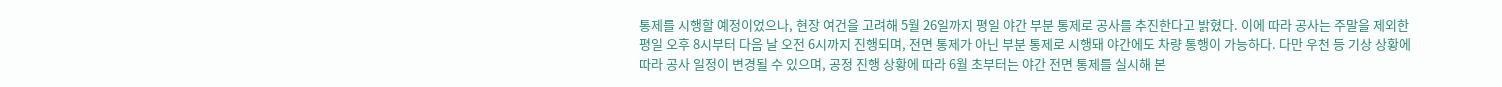통제를 시행할 예정이었으나, 현장 여건을 고려해 5월 26일까지 평일 야간 부분 통제로 공사를 추진한다고 밝혔다. 이에 따라 공사는 주말을 제외한 평일 오후 8시부터 다음 날 오전 6시까지 진행되며, 전면 통제가 아닌 부분 통제로 시행돼 야간에도 차량 통행이 가능하다. 다만 우천 등 기상 상황에 따라 공사 일정이 변경될 수 있으며, 공정 진행 상황에 따라 6월 초부터는 야간 전면 통제를 실시해 본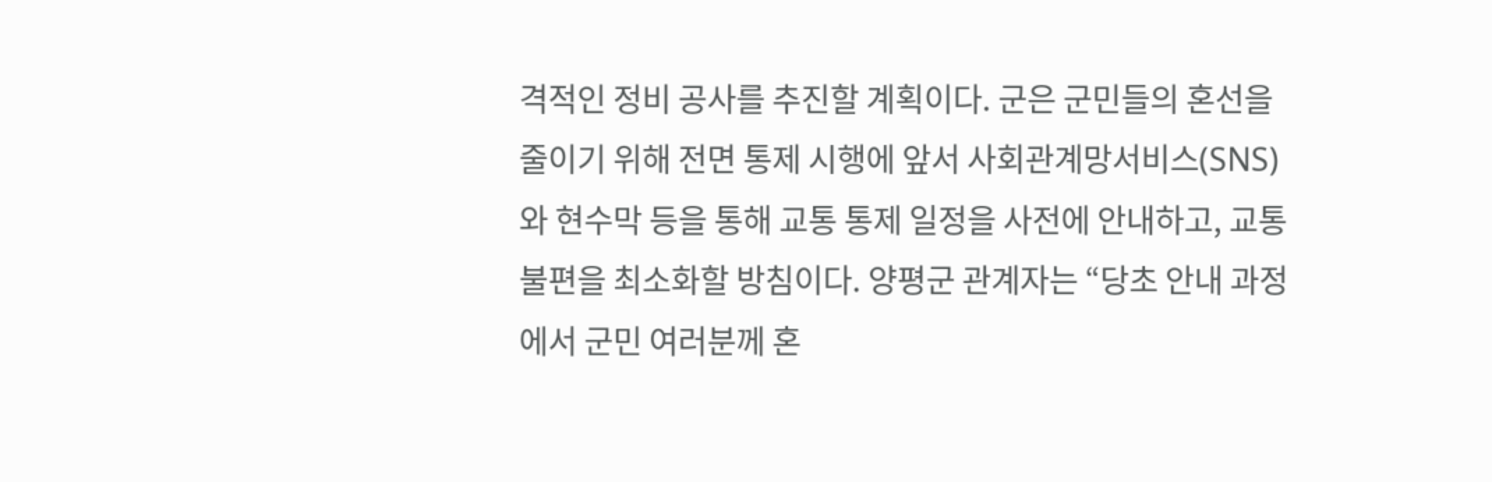격적인 정비 공사를 추진할 계획이다. 군은 군민들의 혼선을 줄이기 위해 전면 통제 시행에 앞서 사회관계망서비스(SNS)와 현수막 등을 통해 교통 통제 일정을 사전에 안내하고, 교통 불편을 최소화할 방침이다. 양평군 관계자는 “당초 안내 과정에서 군민 여러분께 혼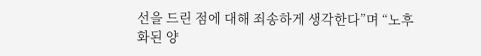선을 드린 점에 대해 죄송하게 생각한다”며 “노후화된 양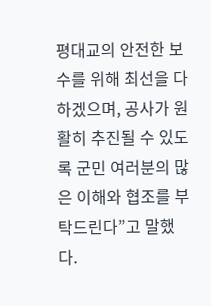평대교의 안전한 보수를 위해 최선을 다하겠으며, 공사가 원활히 추진될 수 있도록 군민 여러분의 많은 이해와 협조를 부탁드린다”고 말했다.